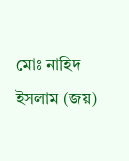মোঃ নাহিদ ইসলাম (জয়)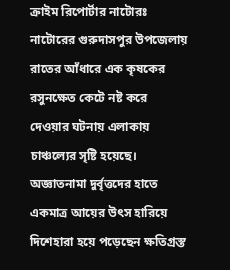ক্রাইম রিপোর্টার নাটোরঃ
নাটোরের গুরুদাসপুর উপজেলায় রাতের আঁধারে এক কৃষকের রসুনক্ষেত কেটে নষ্ট করে দেওয়ার ঘটনায় এলাকায় চাঞ্চল্যের সৃষ্টি হয়েছে। অজ্ঞাতনামা দুর্বৃত্তদের হাতে একমাত্র আয়ের উৎস হারিয়ে দিশেহারা হয়ে পড়েছেন ক্ষতিগ্রস্ত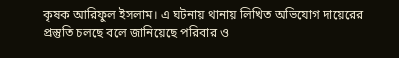কৃষক আরিফুল ইসলাম। এ ঘটনায় থানায় লিখিত অভিযোগ দায়েরের প্রস্তুতি চলছে বলে জানিয়েছে পরিবার ও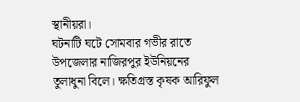স্থানীয়রা।
ঘটনাটি ঘটে সোমবার গভীর রাতে উপজেলার নাজিরপুর ইউনিয়নের তুলাধুনা বিলে। ক্ষতিগ্রস্ত কৃষক আরিফুল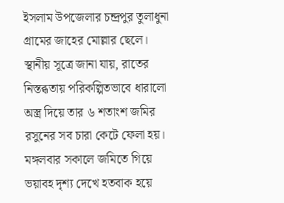ইসলাম উপজেলার চন্দ্রপুর তুলাধুনা গ্রামের জাহের মোল্লার ছেলে। স্থানীয় সূত্রে জানা যায়, রাতের নিস্তব্ধতায় পরিকল্পিতভাবে ধারালো অস্ত্র দিয়ে তার ৬ শতাংশ জমির রসুনের সব চারা কেটে ফেলা হয়।
মঙ্গলবার সকালে জমিতে গিয়ে ভয়াবহ দৃশ্য দেখে হতবাক হয়ে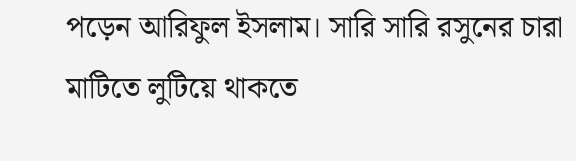পড়েন আরিফুল ইসলাম। সারি সারি রসুনের চারা মাটিতে লুটিয়ে থাকতে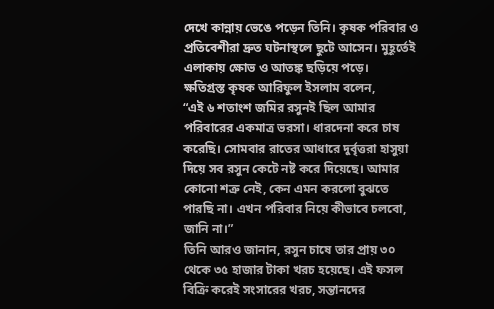দেখে কান্নায় ভেঙে পড়েন তিনি। কৃষক পরিবার ও প্রতিবেশীরা দ্রুত ঘটনাস্থলে ছুটে আসেন। মুহূর্তেই এলাকায় ক্ষোভ ও আতঙ্ক ছড়িয়ে পড়ে।
ক্ষতিগ্রস্ত কৃষক আরিফুল ইসলাম বলেন,
“এই ৬ শতাংশ জমির রসুনই ছিল আমার পরিবারের একমাত্র ভরসা। ধারদেনা করে চাষ করেছি। সোমবার রাতের আধারে দুর্বৃত্তরা হাসুয়া দিয়ে সব রসুন কেটে নষ্ট করে দিয়েছে। আমার কোনো শত্রু নেই, কেন এমন করলো বুঝতে পারছি না। এখন পরিবার নিয়ে কীভাবে চলবো, জানি না।”
তিনি আরও জানান, রসুন চাষে তার প্রায় ৩০ থেকে ৩৫ হাজার টাকা খরচ হয়েছে। এই ফসল বিক্রি করেই সংসারের খরচ, সন্তানদের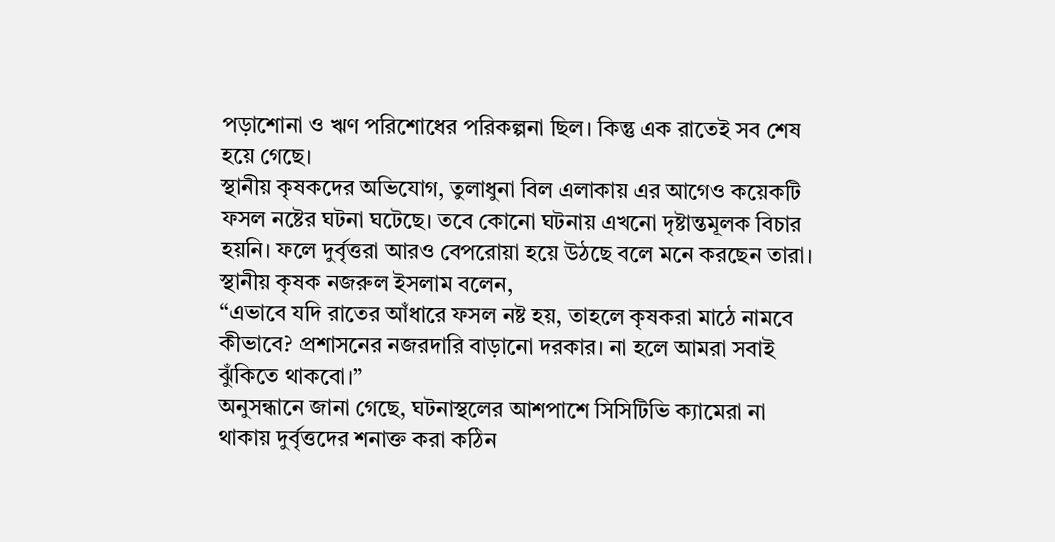পড়াশোনা ও ঋণ পরিশোধের পরিকল্পনা ছিল। কিন্তু এক রাতেই সব শেষ হয়ে গেছে।
স্থানীয় কৃষকদের অভিযোগ, তুলাধুনা বিল এলাকায় এর আগেও কয়েকটি ফসল নষ্টের ঘটনা ঘটেছে। তবে কোনো ঘটনায় এখনো দৃষ্টান্তমূলক বিচার হয়নি। ফলে দুর্বৃত্তরা আরও বেপরোয়া হয়ে উঠছে বলে মনে করছেন তারা।
স্থানীয় কৃষক নজরুল ইসলাম বলেন,
“এভাবে যদি রাতের আঁধারে ফসল নষ্ট হয়, তাহলে কৃষকরা মাঠে নামবে কীভাবে? প্রশাসনের নজরদারি বাড়ানো দরকার। না হলে আমরা সবাই ঝুঁকিতে থাকবো।”
অনুসন্ধানে জানা গেছে, ঘটনাস্থলের আশপাশে সিসিটিভি ক্যামেরা না থাকায় দুর্বৃত্তদের শনাক্ত করা কঠিন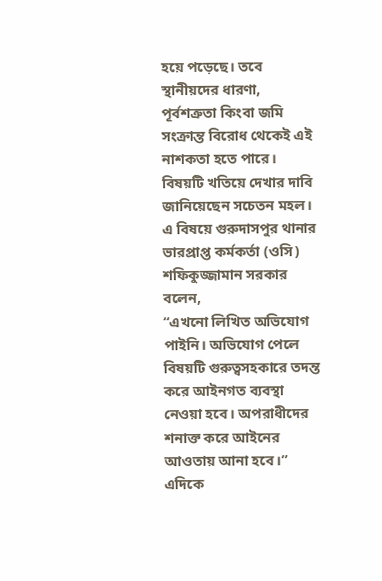হয়ে পড়েছে। তবে স্থানীয়দের ধারণা, পূর্বশত্রুতা কিংবা জমি সংক্রান্ত বিরোধ থেকেই এই নাশকতা হতে পারে। বিষয়টি খতিয়ে দেখার দাবি জানিয়েছেন সচেতন মহল।
এ বিষয়ে গুরুদাসপুর থানার ভারপ্রাপ্ত কর্মকর্তা (ওসি) শফিকুজ্জামান সরকার বলেন,
“এখনো লিখিত অভিযোগ পাইনি। অভিযোগ পেলে বিষয়টি গুরুত্বসহকারে তদন্ত করে আইনগত ব্যবস্থা নেওয়া হবে। অপরাধীদের শনাক্ত করে আইনের আওতায় আনা হবে।”
এদিকে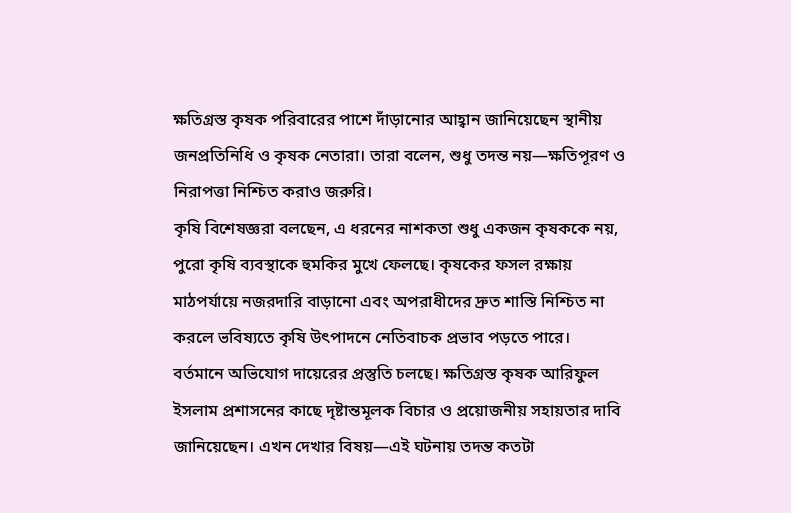ক্ষতিগ্রস্ত কৃষক পরিবারের পাশে দাঁড়ানোর আহ্বান জানিয়েছেন স্থানীয় জনপ্রতিনিধি ও কৃষক নেতারা। তারা বলেন, শুধু তদন্ত নয়—ক্ষতিপূরণ ও নিরাপত্তা নিশ্চিত করাও জরুরি।
কৃষি বিশেষজ্ঞরা বলছেন, এ ধরনের নাশকতা শুধু একজন কৃষককে নয়, পুরো কৃষি ব্যবস্থাকে হুমকির মুখে ফেলছে। কৃষকের ফসল রক্ষায় মাঠপর্যায়ে নজরদারি বাড়ানো এবং অপরাধীদের দ্রুত শাস্তি নিশ্চিত না করলে ভবিষ্যতে কৃষি উৎপাদনে নেতিবাচক প্রভাব পড়তে পারে।
বর্তমানে অভিযোগ দায়েরের প্রস্তুতি চলছে। ক্ষতিগ্রস্ত কৃষক আরিফুল ইসলাম প্রশাসনের কাছে দৃষ্টান্তমূলক বিচার ও প্রয়োজনীয় সহায়তার দাবি জানিয়েছেন। এখন দেখার বিষয়—এই ঘটনায় তদন্ত কতটা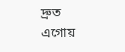দ্রুত এগোয়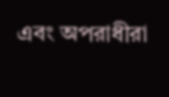এবং অপরাধীরা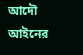আদৌ আইনের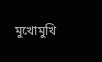মুখোমুখি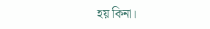হয় কিনা।